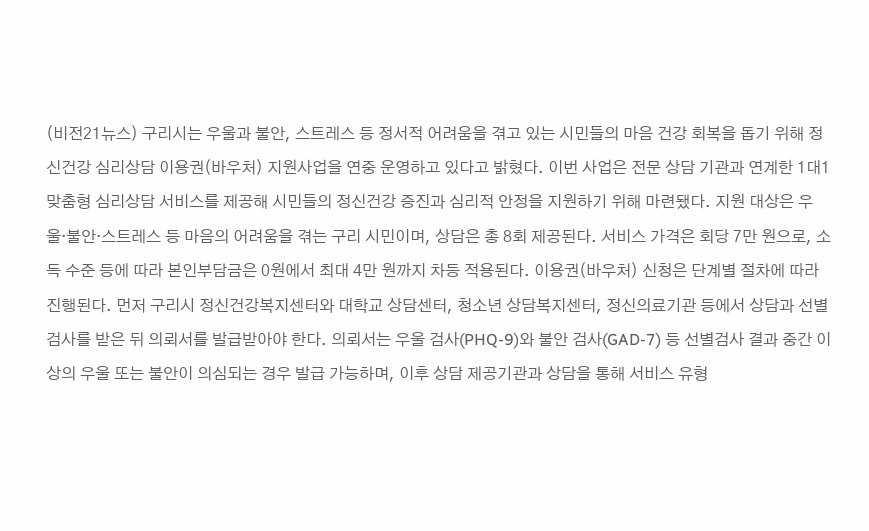(비전21뉴스) 구리시는 우울과 불안, 스트레스 등 정서적 어려움을 겪고 있는 시민들의 마음 건강 회복을 돕기 위해 정신건강 심리상담 이용권(바우처) 지원사업을 연중 운영하고 있다고 밝혔다. 이번 사업은 전문 상담 기관과 연계한 1대1 맞춤형 심리상담 서비스를 제공해 시민들의 정신건강 증진과 심리적 안정을 지원하기 위해 마련됐다. 지원 대상은 우울·불안·스트레스 등 마음의 어려움을 겪는 구리 시민이며, 상담은 총 8회 제공된다. 서비스 가격은 회당 7만 원으로, 소득 수준 등에 따라 본인부담금은 0원에서 최대 4만 원까지 차등 적용된다. 이용권(바우처) 신청은 단계별 절차에 따라 진행된다. 먼저 구리시 정신건강복지센터와 대학교 상담센터, 청소년 상담복지센터, 정신의료기관 등에서 상담과 선별검사를 받은 뒤 의뢰서를 발급받아야 한다. 의뢰서는 우울 검사(PHQ-9)와 불안 검사(GAD-7) 등 선별검사 결과 중간 이상의 우울 또는 불안이 의심되는 경우 발급 가능하며, 이후 상담 제공기관과 상담을 통해 서비스 유형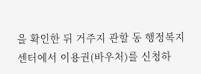을 확인한 뒤 거주지 관할 동 행정복지센터에서 이용권(바우처)를 신청하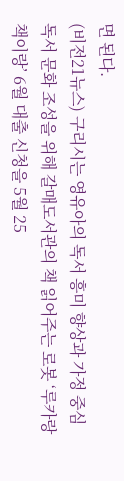면 된다.
(비전21뉴스) 구리시는 영유아의 독서 흥미 향상과 가정 중심 독서 문화 조성을 위해 갈매도서관의 책 읽어주는 로봇 ‘루카랑 책이랑’ 6월 대출 신청을 5월 25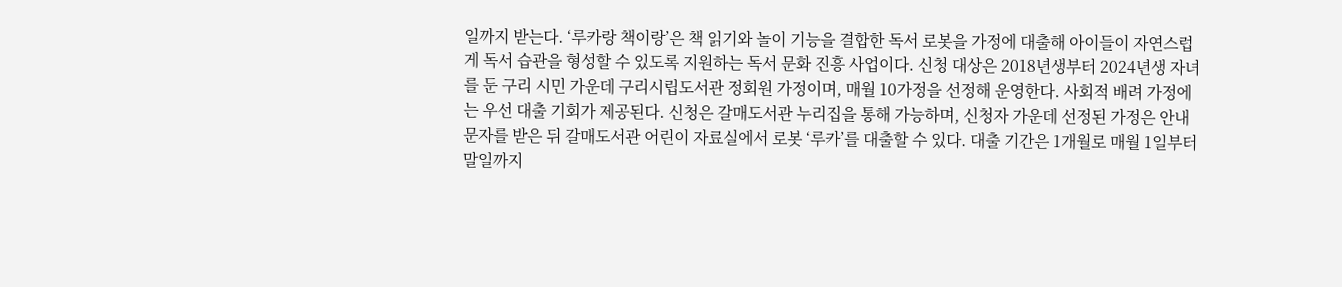일까지 받는다. ‘루카랑 책이랑’은 책 읽기와 놀이 기능을 결합한 독서 로봇을 가정에 대출해 아이들이 자연스럽게 독서 습관을 형성할 수 있도록 지원하는 독서 문화 진흥 사업이다. 신청 대상은 2018년생부터 2024년생 자녀를 둔 구리 시민 가운데 구리시립도서관 정회원 가정이며, 매월 10가정을 선정해 운영한다. 사회적 배려 가정에는 우선 대출 기회가 제공된다. 신청은 갈매도서관 누리집을 통해 가능하며, 신청자 가운데 선정된 가정은 안내 문자를 받은 뒤 갈매도서관 어린이 자료실에서 로봇 ‘루카’를 대출할 수 있다. 대출 기간은 1개월로 매월 1일부터 말일까지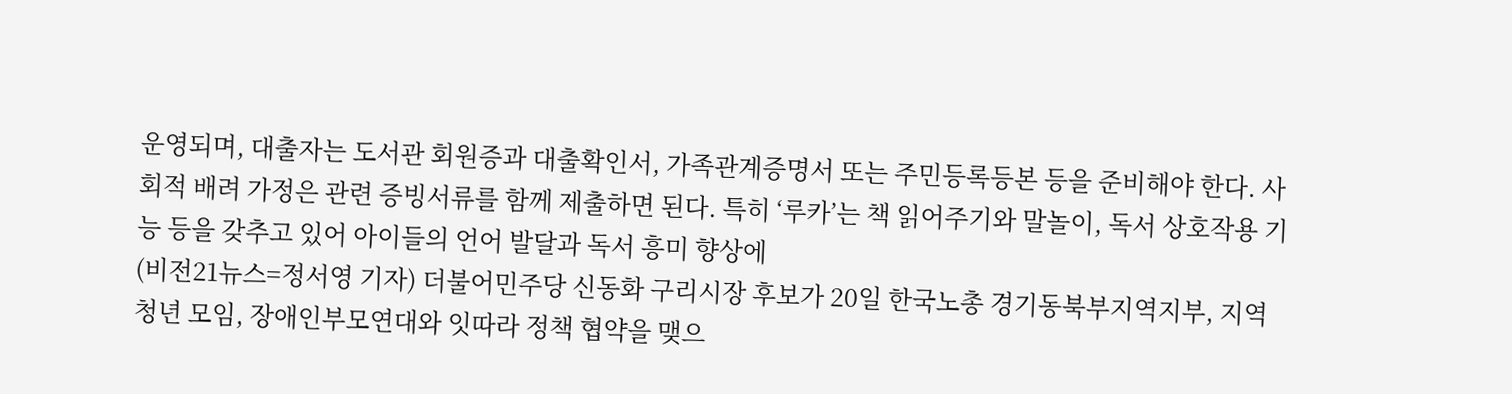운영되며, 대출자는 도서관 회원증과 대출확인서, 가족관계증명서 또는 주민등록등본 등을 준비해야 한다. 사회적 배려 가정은 관련 증빙서류를 함께 제출하면 된다. 특히 ‘루카’는 책 읽어주기와 말놀이, 독서 상호작용 기능 등을 갖추고 있어 아이들의 언어 발달과 독서 흥미 향상에
(비전21뉴스=정서영 기자) 더불어민주당 신동화 구리시장 후보가 20일 한국노총 경기동북부지역지부, 지역 청년 모임, 장애인부모연대와 잇따라 정책 협약을 맺으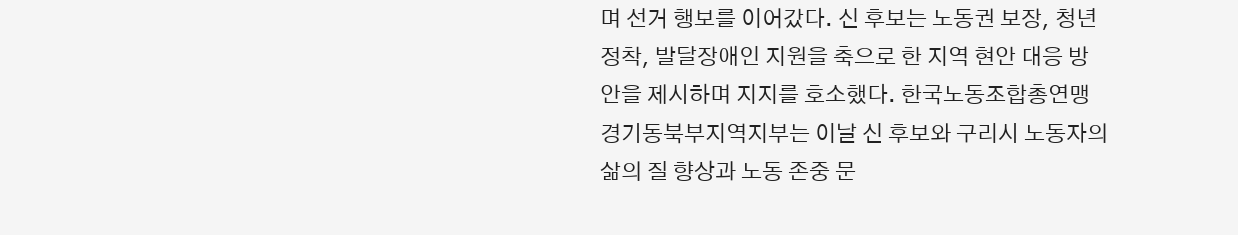며 선거 행보를 이어갔다. 신 후보는 노동권 보장, 청년 정착, 발달장애인 지원을 축으로 한 지역 현안 대응 방안을 제시하며 지지를 호소했다. 한국노동조합총연맹 경기동북부지역지부는 이날 신 후보와 구리시 노동자의 삶의 질 향상과 노동 존중 문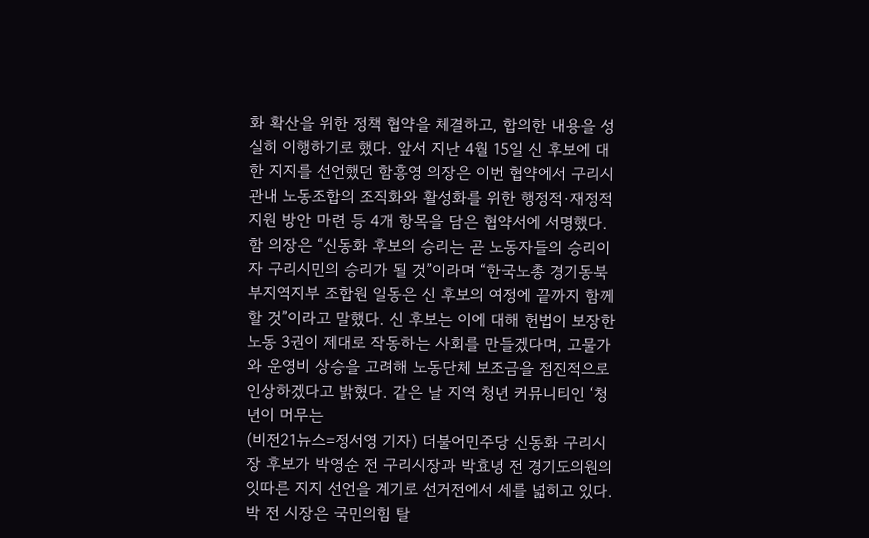화 확산을 위한 정책 협약을 체결하고, 합의한 내용을 성실히 이행하기로 했다. 앞서 지난 4월 15일 신 후보에 대한 지지를 선언했던 함흥영 의장은 이번 협약에서 구리시 관내 노동조합의 조직화와 활성화를 위한 행정적·재정적 지원 방안 마련 등 4개 항목을 담은 협약서에 서명했다. 함 의장은 “신동화 후보의 승리는 곧 노동자들의 승리이자 구리시민의 승리가 될 것”이라며 “한국노총 경기동북부지역지부 조합원 일동은 신 후보의 여정에 끝까지 함께할 것”이라고 말했다. 신 후보는 이에 대해 헌법이 보장한 노동 3권이 제대로 작동하는 사회를 만들겠다며, 고물가와 운영비 상승을 고려해 노동단체 보조금을 점진적으로 인상하겠다고 밝혔다. 같은 날 지역 청년 커뮤니티인 ‘청년이 머무는
(비전21뉴스=정서영 기자) 더불어민주당 신동화 구리시장 후보가 박영순 전 구리시장과 박효녕 전 경기도의원의 잇따른 지지 선언을 계기로 선거전에서 세를 넓히고 있다. 박 전 시장은 국민의힘 탈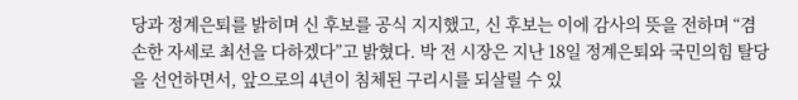당과 정계은퇴를 밝히며 신 후보를 공식 지지했고, 신 후보는 이에 감사의 뜻을 전하며 “겸손한 자세로 최선을 다하겠다”고 밝혔다. 박 전 시장은 지난 18일 정계은퇴와 국민의힘 탈당을 선언하면서, 앞으로의 4년이 침체된 구리시를 되살릴 수 있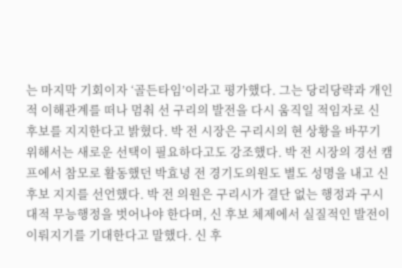는 마지막 기회이자 ‘골든타임’이라고 평가했다. 그는 당리당략과 개인적 이해관계를 떠나 멈춰 선 구리의 발전을 다시 움직일 적임자로 신 후보를 지지한다고 밝혔다. 박 전 시장은 구리시의 현 상황을 바꾸기 위해서는 새로운 선택이 필요하다고도 강조했다. 박 전 시장의 경선 캠프에서 참모로 활동했던 박효녕 전 경기도의원도 별도 성명을 내고 신 후보 지지를 선언했다. 박 전 의원은 구리시가 결단 없는 행정과 구시대적 무능행정을 벗어나야 한다며, 신 후보 체제에서 실질적인 발전이 이뤄지기를 기대한다고 말했다. 신 후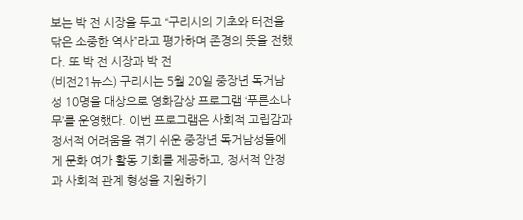보는 박 전 시장을 두고 “구리시의 기초와 터전을 닦은 소중한 역사”라고 평가하며 존경의 뜻을 전했다. 또 박 전 시장과 박 전
(비전21뉴스) 구리시는 5월 20일 중장년 독거남성 10명을 대상으로 영화감상 프로그램 ‘푸른소나무’를 운영했다. 이번 프로그램은 사회적 고립감과 정서적 어려움을 겪기 쉬운 중장년 독거남성들에게 문화 여가 활동 기회를 제공하고, 정서적 안정과 사회적 관계 형성을 지원하기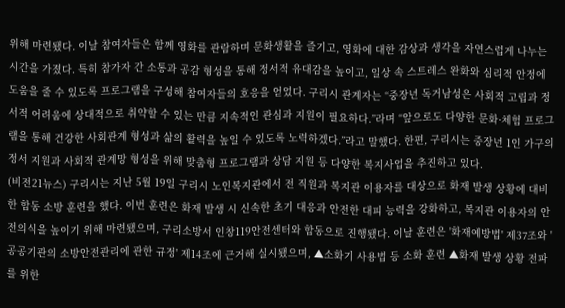위해 마련됐다. 이날 참여자들은 함께 영화를 관람하며 문화생활을 즐기고, 영화에 대한 감상과 생각을 자연스럽게 나누는 시간을 가졌다. 특히 참가자 간 소통과 공감 형성을 통해 정서적 유대감을 높이고, 일상 속 스트레스 완화와 심리적 안정에 도움을 줄 수 있도록 프로그램을 구성해 참여자들의 호응을 얻었다. 구리시 관계자는 “중장년 독거남성은 사회적 고립과 정서적 어려움에 상대적으로 취약할 수 있는 만큼 지속적인 관심과 지원이 필요하다.”라며 “앞으로도 다양한 문화·체험 프로그램을 통해 건강한 사회관계 형성과 삶의 활력을 높일 수 있도록 노력하겠다.”라고 말했다. 한편, 구리시는 중장년 1인 가구의 정서 지원과 사회적 관계망 형성을 위해 맞춤형 프로그램과 상담 지원 등 다양한 복지사업을 추진하고 있다.
(비전21뉴스) 구리시는 지난 5월 19일 구리시 노인복지관에서 전 직원과 복지관 이용자를 대상으로 화재 발생 상황에 대비한 합동 소방 훈련을 했다. 이번 훈련은 화재 발생 시 신속한 초기 대응과 안전한 대피 능력을 강화하고, 복지관 이용자의 안전의식을 높이기 위해 마련됐으며, 구리소방서 인창119안전센터와 합동으로 진행됐다. 이날 훈련은 '화재예방법' 제37조와 '공공기관의 소방안전관리에 관한 규정' 제14조에 근거해 실시됐으며, ▲소화기 사용법 등 소화 훈련 ▲화재 발생 상황 전파를 위한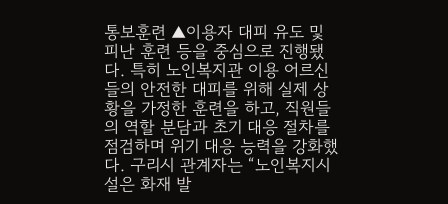통보훈련 ▲이용자 대피 유도 및 피난 훈련 등을 중심으로 진행됐다. 특히 노인복지관 이용 어르신들의 안전한 대피를 위해 실제 상황을 가정한 훈련을 하고, 직원들의 역할 분담과 초기 대응 절차를 점검하며 위기 대응 능력을 강화했다. 구리시 관계자는 “노인복지시설은 화재 발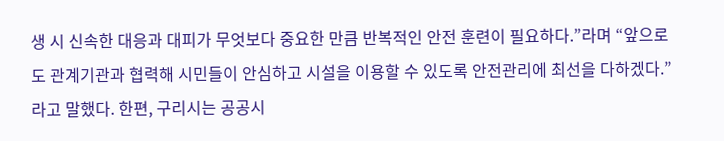생 시 신속한 대응과 대피가 무엇보다 중요한 만큼 반복적인 안전 훈련이 필요하다.”라며 “앞으로도 관계기관과 협력해 시민들이 안심하고 시설을 이용할 수 있도록 안전관리에 최선을 다하겠다.”라고 말했다. 한편, 구리시는 공공시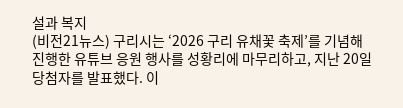설과 복지
(비전21뉴스) 구리시는 ‘2026 구리 유채꽃 축제’를 기념해 진행한 유튜브 응원 행사를 성황리에 마무리하고, 지난 20일 당첨자를 발표했다. 이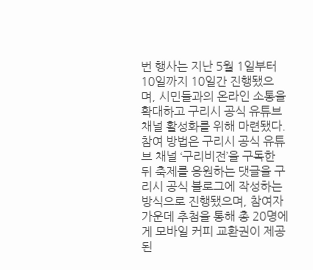번 행사는 지난 5월 1일부터 10일까지 10일간 진행됐으며, 시민들과의 온라인 소통을 확대하고 구리시 공식 유튜브 채널 활성화를 위해 마련됐다. 참여 방법은 구리시 공식 유튜브 채널 ‘구리비전’을 구독한 뒤 축제를 응원하는 댓글을 구리시 공식 블로그에 작성하는 방식으로 진행됐으며, 참여자 가운데 추첨을 통해 총 20명에게 모바일 커피 교환권이 제공된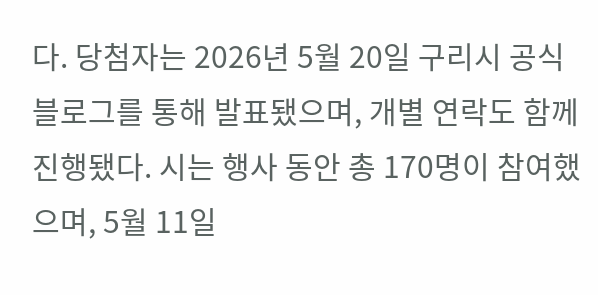다. 당첨자는 2026년 5월 20일 구리시 공식 블로그를 통해 발표됐으며, 개별 연락도 함께 진행됐다. 시는 행사 동안 총 170명이 참여했으며, 5월 11일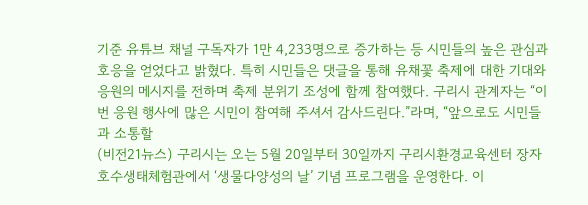기준 유튜브 채널 구독자가 1만 4,233명으로 증가하는 등 시민들의 높은 관심과 호응을 얻었다고 밝혔다. 특히 시민들은 댓글을 통해 유채꽃 축제에 대한 기대와 응원의 메시지를 전하며 축제 분위기 조성에 함께 참여했다. 구리시 관계자는 “이번 응원 행사에 많은 시민이 참여해 주셔서 감사드린다.”라며, “앞으로도 시민들과 소통할
(비전21뉴스) 구리시는 오는 5월 20일부터 30일까지 구리시환경교육센터 장자호수생태체험관에서 ‘생물다양성의 날’ 기념 프로그램을 운영한다. 이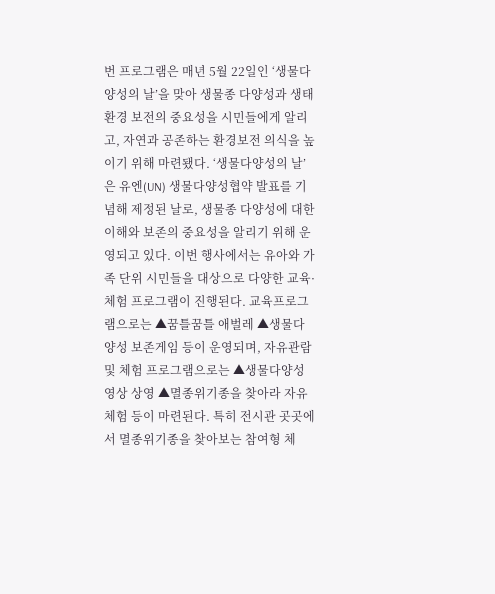번 프로그램은 매년 5월 22일인 ‘생물다양성의 날’을 맞아 생물종 다양성과 생태환경 보전의 중요성을 시민들에게 알리고, 자연과 공존하는 환경보전 의식을 높이기 위해 마련됐다. ‘생물다양성의 날’은 유엔(UN) 생물다양성협약 발표를 기념해 제정된 날로, 생물종 다양성에 대한 이해와 보존의 중요성을 알리기 위해 운영되고 있다. 이번 행사에서는 유아와 가족 단위 시민들을 대상으로 다양한 교육·체험 프로그램이 진행된다. 교육프로그램으로는 ▲꿈틀꿈틀 애벌레 ▲생물다양성 보존게임 등이 운영되며, 자유관람 및 체험 프로그램으로는 ▲생물다양성 영상 상영 ▲멸종위기종을 찾아라 자유 체험 등이 마련된다. 특히 전시관 곳곳에서 멸종위기종을 찾아보는 참여형 체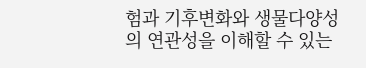험과 기후변화와 생물다양성의 연관성을 이해할 수 있는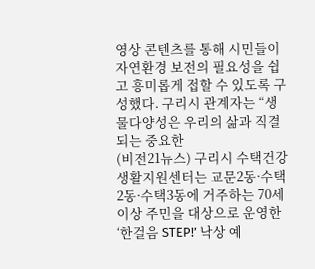영상 콘텐츠를 통해 시민들이 자연환경 보전의 필요성을 쉽고 흥미롭게 접할 수 있도록 구성했다. 구리시 관계자는 “생물다양성은 우리의 삶과 직결되는 중요한
(비전21뉴스) 구리시 수택건강생활지원센터는 교문2동·수택2동·수택3동에 거주하는 70세 이상 주민을 대상으로 운영한 ‘한걸음 STEP!’ 낙상 예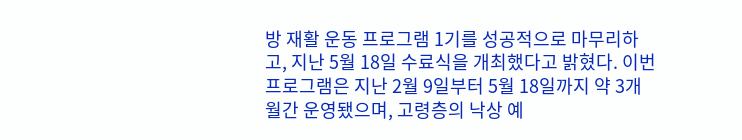방 재활 운동 프로그램 1기를 성공적으로 마무리하고, 지난 5월 18일 수료식을 개최했다고 밝혔다. 이번 프로그램은 지난 2월 9일부터 5월 18일까지 약 3개월간 운영됐으며, 고령층의 낙상 예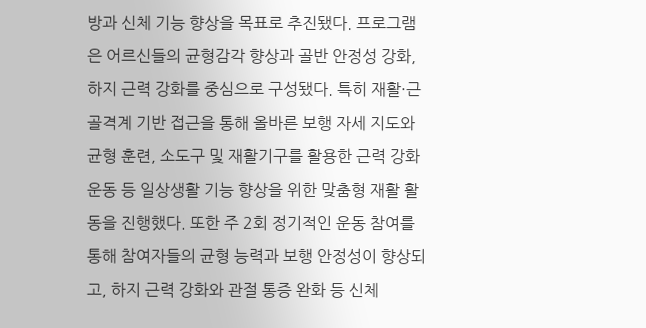방과 신체 기능 향상을 목표로 추진됐다. 프로그램은 어르신들의 균형감각 향상과 골반 안정성 강화, 하지 근력 강화를 중심으로 구성됐다. 특히 재활·근골격계 기반 접근을 통해 올바른 보행 자세 지도와 균형 훈련, 소도구 및 재활기구를 활용한 근력 강화 운동 등 일상생활 기능 향상을 위한 맞춤형 재활 활동을 진행했다. 또한 주 2회 정기적인 운동 참여를 통해 참여자들의 균형 능력과 보행 안정성이 향상되고, 하지 근력 강화와 관절 통증 완화 등 신체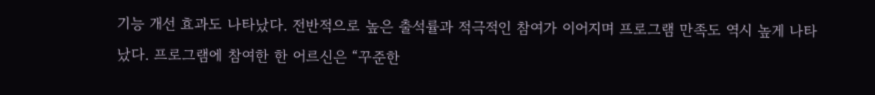기능 개선 효과도 나타났다. 전반적으로 높은 출석률과 적극적인 참여가 이어지며 프로그램 만족도 역시 높게 나타났다. 프로그램에 참여한 한 어르신은 “꾸준한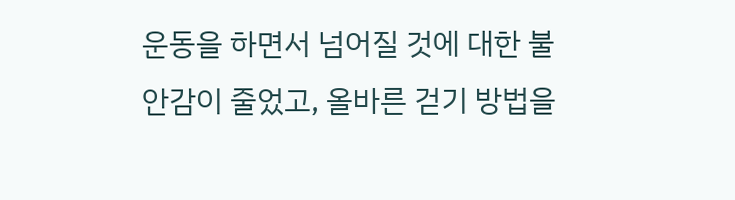운동을 하면서 넘어질 것에 대한 불안감이 줄었고, 올바른 걷기 방법을